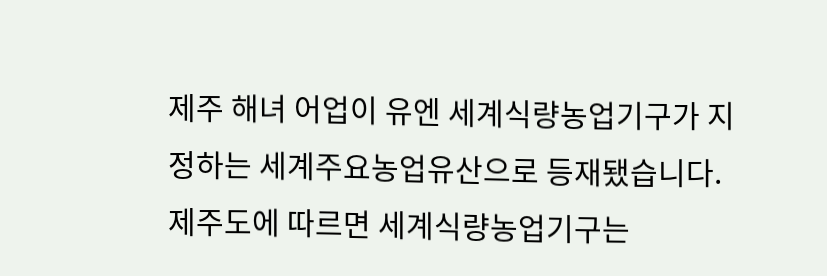제주 해녀 어업이 유엔 세계식량농업기구가 지정하는 세계주요농업유산으로 등재됐습니다.
제주도에 따르면 세계식량농업기구는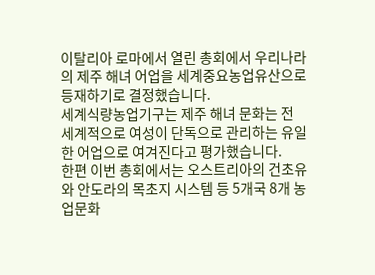이탈리아 로마에서 열린 총회에서 우리나라의 제주 해녀 어업을 세계중요농업유산으로 등재하기로 결정했습니다.
세계식량농업기구는 제주 해녀 문화는 전 세계적으로 여성이 단독으로 관리하는 유일한 어업으로 여겨진다고 평가했습니다.
한편 이번 총회에서는 오스트리아의 건초유와 안도라의 목초지 시스템 등 5개국 8개 농업문화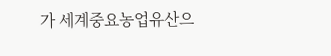가 세계중요농업유산으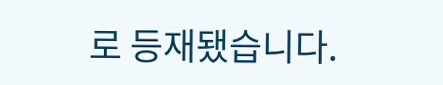로 등재됐습니다.